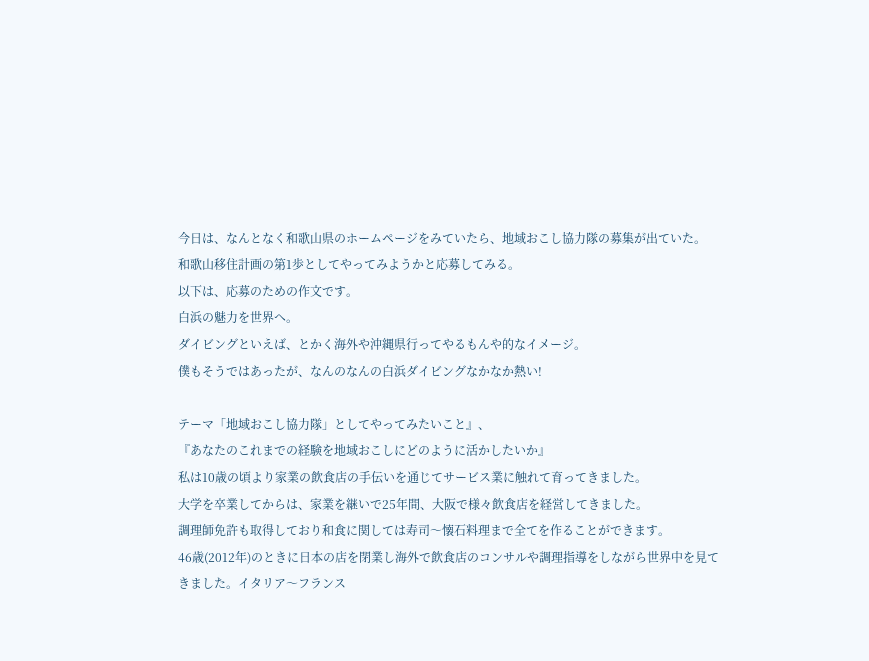今日は、なんとなく和歌山県のホームページをみていたら、地域おこし協力隊の募集が出ていた。
和歌山移住計画の第1歩としてやってみようかと応募してみる。
以下は、応募のための作文です。
白浜の魅力を世界へ。
ダイビングといえば、とかく海外や沖縄県行ってやるもんや的なイメージ。
僕もそうではあったが、なんのなんの白浜ダイビングなかなか熱い!

テーマ「地域おこし協力隊」としてやってみたいこと』、
『あなたのこれまでの経験を地域おこしにどのように活かしたいか』
私は10歳の頃より家業の飲食店の手伝いを通じてサービス業に触れて育ってきました。
大学を卒業してからは、家業を継いで25年間、大阪で様々飲食店を経営してきました。
調理師免許も取得しており和食に関しては寿司〜懐石料理まで全てを作ることができます。
46歳(2012年)のときに日本の店を閉業し海外で飲食店のコンサルや調理指導をしながら世界中を見てきました。イタリア〜フランス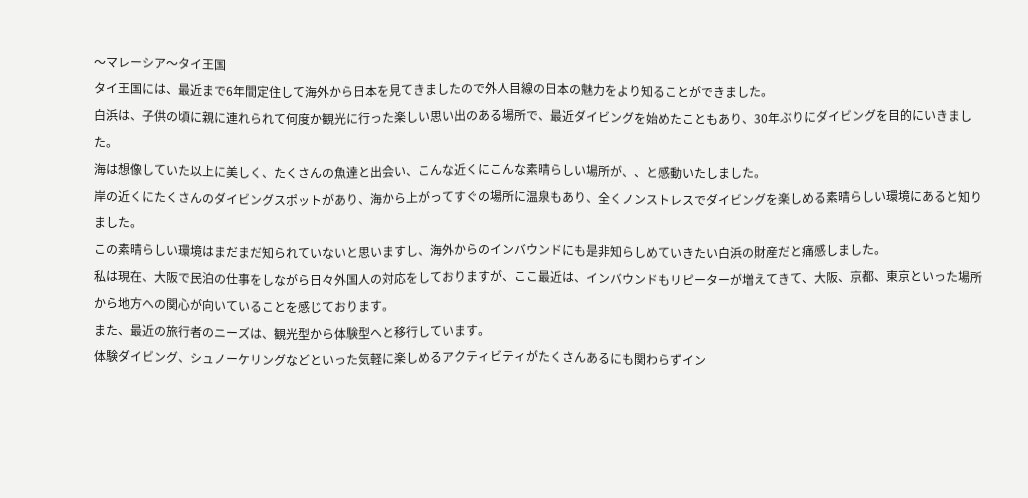〜マレーシア〜タイ王国
タイ王国には、最近まで6年間定住して海外から日本を見てきましたので外人目線の日本の魅力をより知ることができました。
白浜は、子供の頃に親に連れられて何度か観光に行った楽しい思い出のある場所で、最近ダイビングを始めたこともあり、30年ぶりにダイビングを目的にいきました。
海は想像していた以上に美しく、たくさんの魚達と出会い、こんな近くにこんな素晴らしい場所が、、と感動いたしました。
岸の近くにたくさんのダイビングスポットがあり、海から上がってすぐの場所に温泉もあり、全くノンストレスでダイビングを楽しめる素晴らしい環境にあると知りました。
この素晴らしい環境はまだまだ知られていないと思いますし、海外からのインバウンドにも是非知らしめていきたい白浜の財産だと痛感しました。
私は現在、大阪で民泊の仕事をしながら日々外国人の対応をしておりますが、ここ最近は、インバウンドもリピーターが増えてきて、大阪、京都、東京といった場所から地方への関心が向いていることを感じております。
また、最近の旅行者のニーズは、観光型から体験型へと移行しています。
体験ダイビング、シュノーケリングなどといった気軽に楽しめるアクティビティがたくさんあるにも関わらずイン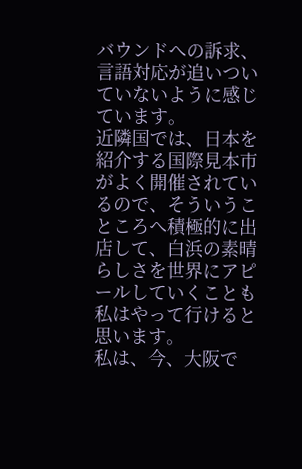バウンドへの訴求、言語対応が追いついていないように感じています。
近隣国では、日本を紹介する国際見本市がよく開催されているので、そういうこところへ積極的に出店して、白浜の素晴らしさを世界にアピールしていくことも私はやって行けると思います。
私は、今、大阪で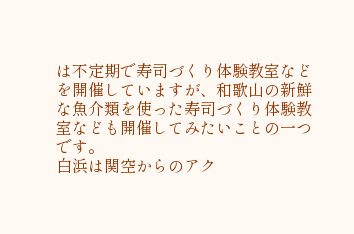は不定期で寿司づくり体験教室などを開催していますが、和歌山の新鮮な魚介類を使った寿司づくり体験教室なども開催してみたいことの一つです。
白浜は関空からのアク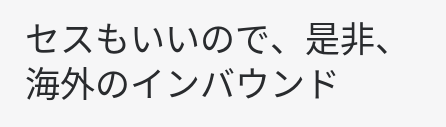セスもいいので、是非、海外のインバウンド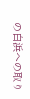の白浜への取り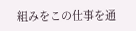組みをこの仕事を通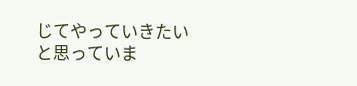じてやっていきたいと思っていま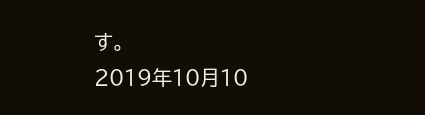す。
2019年10月10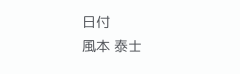日付
風本 泰士